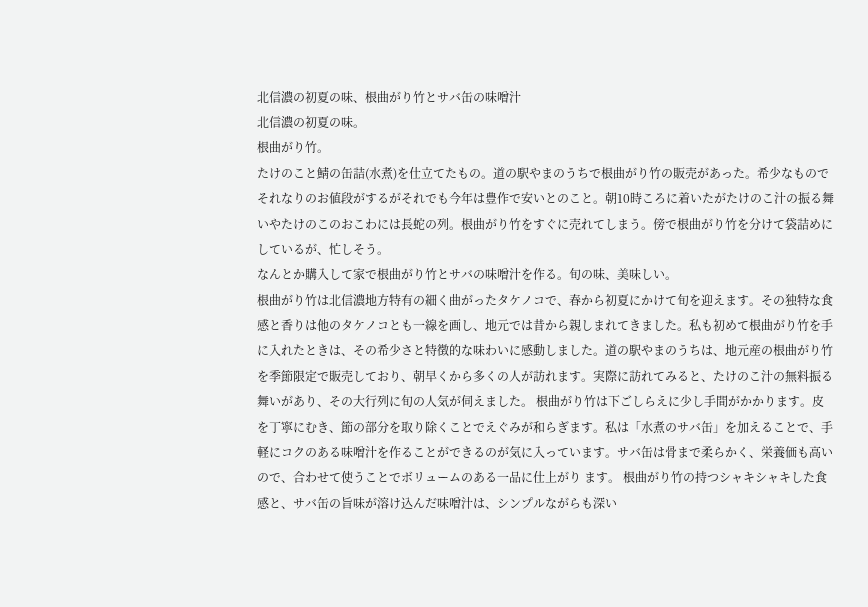北信濃の初夏の味、根曲がり竹とサバ缶の味噌汁
北信濃の初夏の味。
根曲がり竹。
たけのこと鯖の缶詰(水煮)を仕立てたもの。道の駅やまのうちで根曲がり竹の販売があった。希少なものでそれなりのお値段がするがそれでも今年は豊作で安いとのこと。朝10時ころに着いたがたけのこ汁の振る舞いやたけのこのおこわには長蛇の列。根曲がり竹をすぐに売れてしまう。傍で根曲がり竹を分けて袋詰めにしているが、忙しそう。
なんとか購入して家で根曲がり竹とサバの味噌汁を作る。旬の味、美味しい。
根曲がり竹は北信濃地方特有の細く曲がったタケノコで、春から初夏にかけて旬を迎えます。その独特な食感と香りは他のタケノコとも一線を画し、地元では昔から親しまれてきました。私も初めて根曲がり竹を手に入れたときは、その希少さと特徴的な味わいに感動しました。道の駅やまのうちは、地元産の根曲がり竹を季節限定で販売しており、朝早くから多くの人が訪れます。実際に訪れてみると、たけのこ汁の無料振る舞いがあり、その大行列に旬の人気が伺えました。 根曲がり竹は下ごしらえに少し手間がかかります。皮を丁寧にむき、節の部分を取り除くことでえぐみが和らぎます。私は「水煮のサバ缶」を加えることで、手軽にコクのある味噌汁を作ることができるのが気に入っています。サバ缶は骨まで柔らかく、栄養価も高いので、合わせて使うことでボリュームのある一品に仕上がり ます。 根曲がり竹の持つシャキシャキした食感と、サバ缶の旨味が溶け込んだ味噌汁は、シンプルながらも深い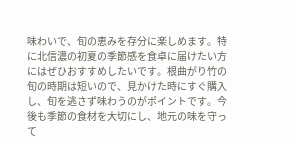味わいで、旬の恵みを存分に楽しめます。特に北信濃の初夏の季節感を食卓に届けたい方にはぜひおすすめしたいです。根曲がり竹の旬の時期は短いので、見かけた時にすぐ購入し、旬を逃さず味わうのがポイントです。今後も季節の食材を大切にし、地元の味を守って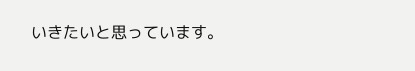いきたいと思っています。